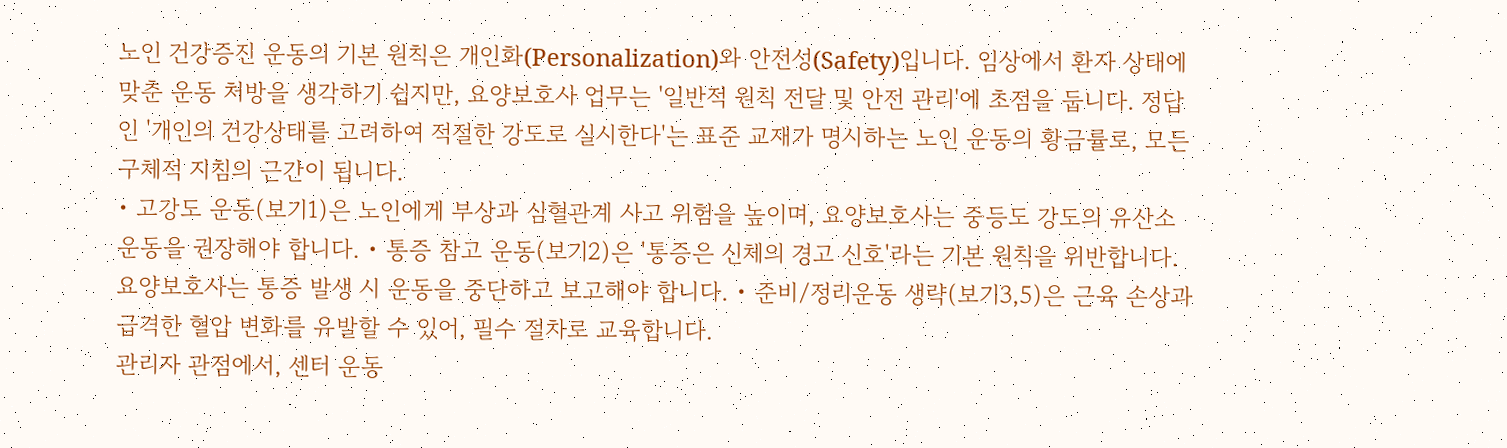노인 건강증진 운동의 기본 원칙은 개인화(Personalization)와 안전성(Safety)입니다. 임상에서 환자 상태에 맞춘 운동 처방을 생각하기 쉽지만, 요양보호사 업무는 '일반적 원칙 전달 및 안전 관리'에 초점을 둡니다. 정답인 '개인의 건강상태를 고려하여 적절한 강도로 실시한다'는 표준 교재가 명시하는 노인 운동의 황금률로, 모든 구체적 지침의 근간이 됩니다.
• 고강도 운동(보기1)은 노인에게 부상과 심혈관계 사고 위험을 높이며, 요양보호사는 중등도 강도의 유산소 운동을 권장해야 합니다. • 통증 참고 운동(보기2)은 '통증은 신체의 경고 신호'라는 기본 원칙을 위반합니다. 요양보호사는 통증 발생 시 운동을 중단하고 보고해야 합니다. • 준비/정리운동 생략(보기3,5)은 근육 손상과 급격한 혈압 변화를 유발할 수 있어, 필수 절차로 교육합니다.
관리자 관점에서, 센터 운동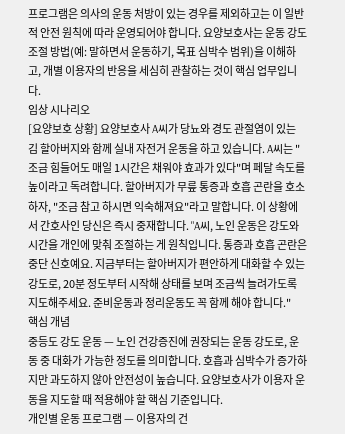프로그램은 의사의 운동 처방이 있는 경우를 제외하고는 이 일반적 안전 원칙에 따라 운영되어야 합니다. 요양보호사는 운동 강도 조절 방법(예: 말하면서 운동하기, 목표 심박수 범위)을 이해하고, 개별 이용자의 반응을 세심히 관찰하는 것이 핵심 업무입니다.
임상 시나리오
[요양보호 상황] 요양보호사 A씨가 당뇨와 경도 관절염이 있는 김 할아버지와 함께 실내 자전거 운동을 하고 있습니다. A씨는 "조금 힘들어도 매일 1시간은 채워야 효과가 있다"며 페달 속도를 높이라고 독려합니다. 할아버지가 무릎 통증과 호흡 곤란을 호소하자, "조금 참고 하시면 익숙해져요"라고 말합니다. 이 상황에서 간호사인 당신은 즉시 중재합니다. "A씨, 노인 운동은 강도와 시간을 개인에 맞춰 조절하는 게 원칙입니다. 통증과 호흡 곤란은 중단 신호예요. 지금부터는 할아버지가 편안하게 대화할 수 있는 강도로, 20분 정도부터 시작해 상태를 보며 조금씩 늘려가도록 지도해주세요. 준비운동과 정리운동도 꼭 함께 해야 합니다."
핵심 개념
중등도 강도 운동 — 노인 건강증진에 권장되는 운동 강도로, 운동 중 대화가 가능한 정도를 의미합니다. 호흡과 심박수가 증가하지만 과도하지 않아 안전성이 높습니다. 요양보호사가 이용자 운동을 지도할 때 적용해야 할 핵심 기준입니다.
개인별 운동 프로그램 — 이용자의 건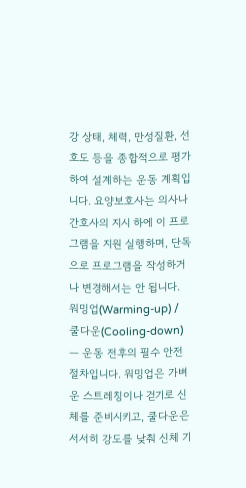강 상태, 체력, 만성질환, 선호도 등을 종합적으로 평가하여 설계하는 운동 계획입니다. 요양보호사는 의사나 간호사의 지시 하에 이 프로그램을 지원 실행하며, 단독으로 프로그램을 작성하거나 변경해서는 안 됩니다.
워밍업(Warming-up) / 쿨다운(Cooling-down) — 운동 전후의 필수 안전 절차입니다. 워밍업은 가벼운 스트레칭이나 걷기로 신체를 준비시키고, 쿨다운은 서서히 강도를 낮춰 신체 기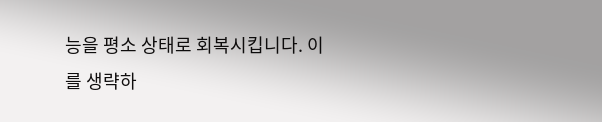능을 평소 상태로 회복시킵니다. 이를 생략하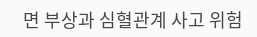면 부상과 심혈관계 사고 위험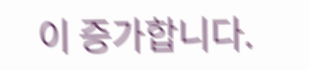이 증가합니다.